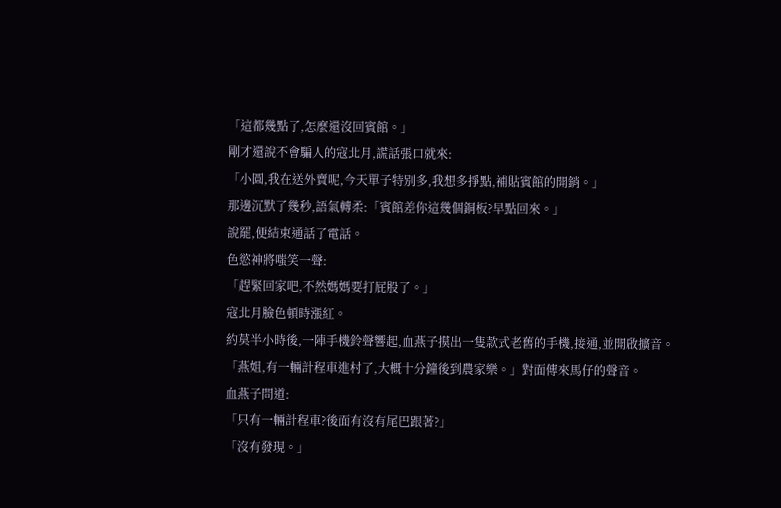「這都幾點了,怎麼還沒回賓館。」
剛才還說不會騙人的寇北月,謊話張口就來:
「小圓,我在送外賣呢,今天單子特別多,我想多掙點,補貼賓館的開銷。」
那邊沉默了幾秒,語氣轉柔:「賓館差你這幾個銅板?早點回來。」
說罷,便結束通話了電話。
色慾神將嗤笑一聲:
「趕緊回家吧,不然媽媽要打屁股了。」
寇北月臉色頓時漲紅。
約莫半小時後,一陣手機鈴聲響起,血燕子摸出一隻款式老舊的手機,接通,並開啟擴音。
「燕姐,有一輛計程車進村了,大概十分鐘後到農家樂。」對面傳來馬仔的聲音。
血燕子問道:
「只有一輛計程車?後面有沒有尾巴跟著?」
「沒有發現。」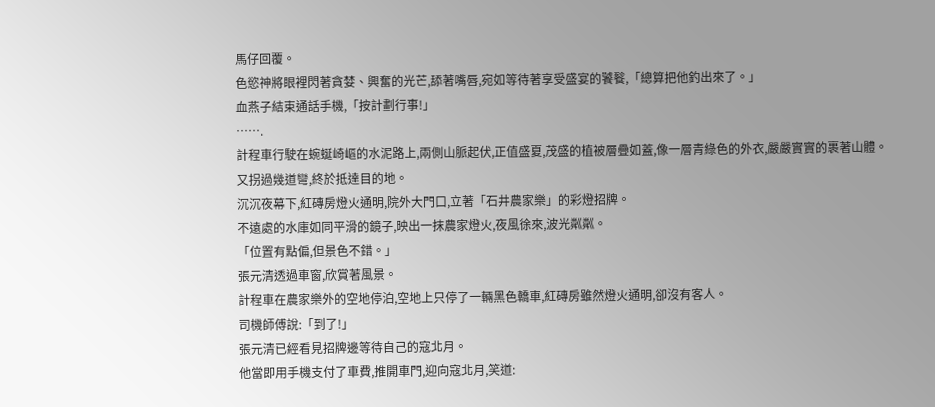馬仔回覆。
色慾神將眼裡閃著貪婪、興奮的光芒,舔著嘴唇,宛如等待著享受盛宴的饕餮,「總算把他釣出來了。」
血燕子結束通話手機,「按計劃行事!」
…….
計程車行駛在蜿蜒崎嶇的水泥路上,兩側山脈起伏,正值盛夏,茂盛的植被層疊如蓋,像一層青綠色的外衣,嚴嚴實實的裹著山體。
又拐過幾道彎,終於抵達目的地。
沉沉夜幕下,紅磚房燈火通明,院外大門口,立著「石井農家樂」的彩燈招牌。
不遠處的水庫如同平滑的鏡子,映出一抹農家燈火,夜風徐來,波光粼粼。
「位置有點偏,但景色不錯。」
張元清透過車窗,欣賞著風景。
計程車在農家樂外的空地停泊,空地上只停了一輛黑色轎車,紅磚房雖然燈火通明,卻沒有客人。
司機師傅說:「到了!」
張元清已經看見招牌邊等待自己的寇北月。
他當即用手機支付了車費,推開車門,迎向寇北月,笑道: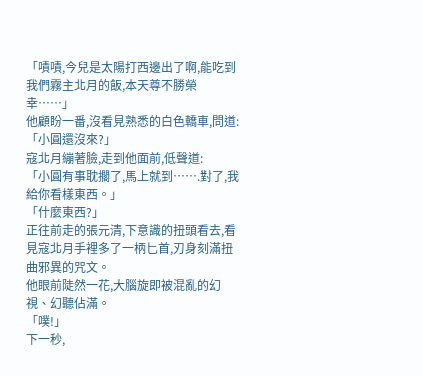「嘖嘖,今兒是太陽打西邊出了啊,能吃到我們霧主北月的飯,本天尊不勝榮幸……」
他顧盼一番,沒看見熟悉的白色轎車,問道:
「小圓還沒來?」
寇北月繃著臉,走到他面前,低聲道:
「小圓有事耽擱了,馬上就到…….對了,我給你看樣東西。」
「什麼東西?」
正往前走的張元清,下意識的扭頭看去,看見寇北月手裡多了一柄匕首,刃身刻滿扭曲邪異的咒文。
他眼前陡然一花,大腦旋即被混亂的幻視、幻聽佔滿。
「噗!」
下一秒,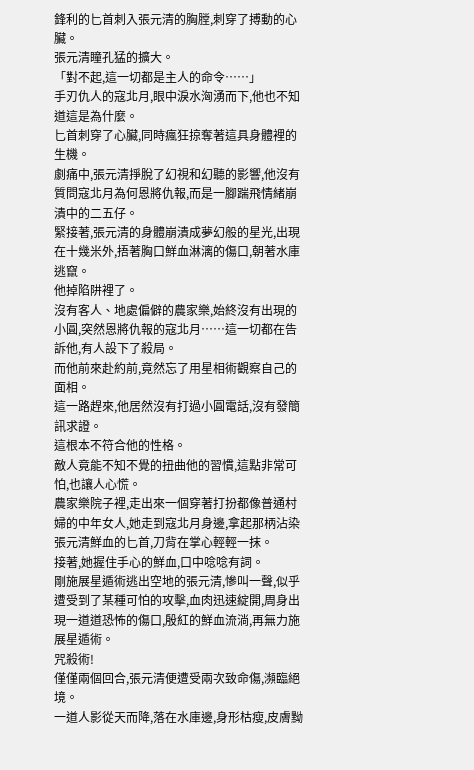鋒利的匕首刺入張元清的胸膛,刺穿了搏動的心臟。
張元清瞳孔猛的擴大。
「對不起,這一切都是主人的命令……」
手刃仇人的寇北月,眼中淚水洶湧而下,他也不知道這是為什麼。
匕首刺穿了心臟,同時瘋狂掠奪著這具身體裡的生機。
劇痛中,張元清掙脫了幻視和幻聽的影響,他沒有質問寇北月為何恩將仇報,而是一腳踹飛情緒崩潰中的二五仔。
緊接著,張元清的身體崩潰成夢幻般的星光,出現在十幾米外,捂著胸口鮮血淋漓的傷口,朝著水庫逃竄。
他掉陷阱裡了。
沒有客人、地處偏僻的農家樂,始終沒有出現的小圓,突然恩將仇報的寇北月……這一切都在告訴他,有人設下了殺局。
而他前來赴約前,竟然忘了用星相術觀察自己的面相。
這一路趕來,他居然沒有打過小圓電話,沒有發簡訊求證。
這根本不符合他的性格。
敵人竟能不知不覺的扭曲他的習慣,這點非常可怕,也讓人心慌。
農家樂院子裡,走出來一個穿著打扮都像普通村婦的中年女人,她走到寇北月身邊,拿起那柄沾染張元清鮮血的匕首,刀背在掌心輕輕一抹。
接著,她握住手心的鮮血,口中唸唸有詞。
剛施展星遁術逃出空地的張元清,慘叫一聲,似乎遭受到了某種可怕的攻擊,血肉迅速綻開,周身出現一道道恐怖的傷口,殷紅的鮮血流淌,再無力施展星遁術。
咒殺術!
僅僅兩個回合,張元清便遭受兩次致命傷,瀕臨絕境。
一道人影從天而降,落在水庫邊,身形枯瘦,皮膚黝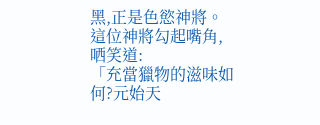黑,正是色慾神將。
這位神將勾起嘴角,哂笑道:
「充當獵物的滋味如何?元始天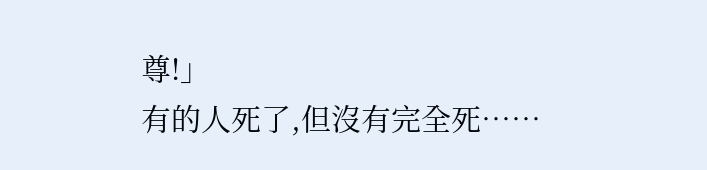尊!」
有的人死了,但沒有完全死……